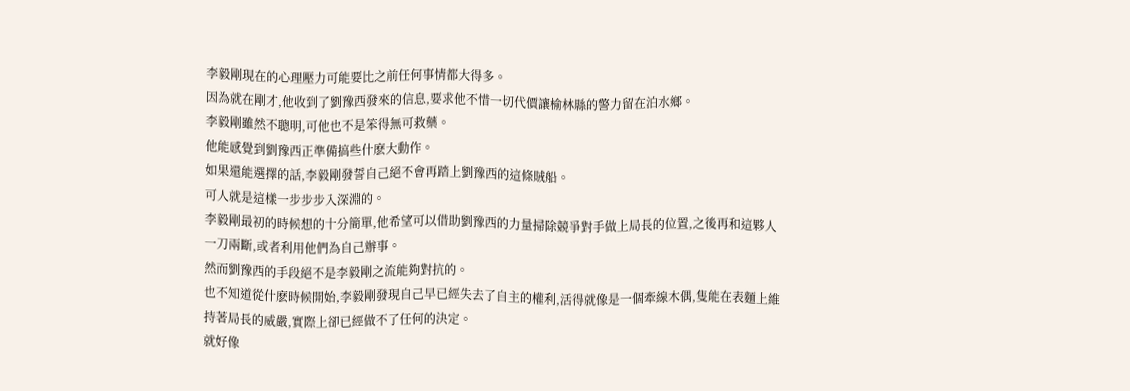李毅剛現在的心理壓力可能要比之前任何事情都大得多。
因為就在剛才,他收到了劉豫西發來的信息,要求他不惜一切代價讓榆林縣的警力留在泊水鄉。
李毅剛雖然不聰明,可他也不是笨得無可救藥。
他能感覺到劉豫西正準備搞些什麽大動作。
如果還能選擇的話,李毅剛發誓自己絕不會再踏上劉豫西的這條賊船。
可人就是這樣一步步步入深淵的。
李毅剛最初的時候想的十分簡單,他希望可以借助劉豫西的力量掃除競爭對手做上局長的位置,之後再和這夥人一刀兩斷,或者利用他們為自己辦事。
然而劉豫西的手段絕不是李毅剛之流能夠對抗的。
也不知道從什麽時候開始,李毅剛發現自己早已經失去了自主的權利,活得就像是一個牽線木偶,隻能在表麵上維持著局長的威嚴,實際上卻已經做不了任何的決定。
就好像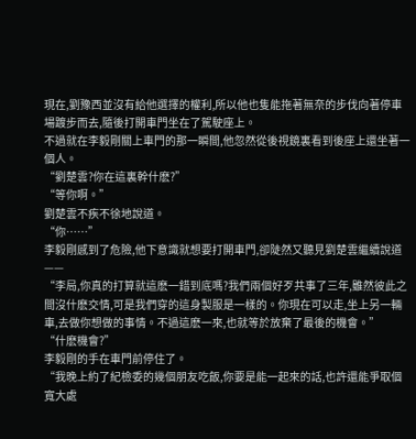現在,劉豫西並沒有給他選擇的權利,所以他也隻能拖著無奈的步伐向著停車場踱步而去,隨後打開車門坐在了駕駛座上。
不過就在李毅剛關上車門的那一瞬間,他忽然從後視鏡裏看到後座上還坐著一個人。
“劉楚雲?你在這裏幹什麽?”
“等你啊。”
劉楚雲不疾不徐地說道。
“你……”
李毅剛感到了危險,他下意識就想要打開車門,卻陡然又聽見劉楚雲繼續說道——
“李局,你真的打算就這麽一錯到底嗎?我們兩個好歹共事了三年,雖然彼此之間沒什麽交情,可是我們穿的這身製服是一樣的。你現在可以走,坐上另一輛車,去做你想做的事情。不過這麽一來,也就等於放棄了最後的機會。”
“什麽機會?”
李毅剛的手在車門前停住了。
“我晚上約了紀檢委的幾個朋友吃飯,你要是能一起來的話,也許還能爭取個寬大處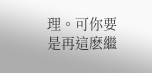理。可你要是再這麽繼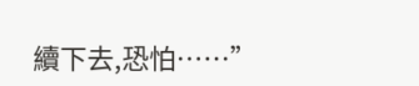續下去,恐怕……”